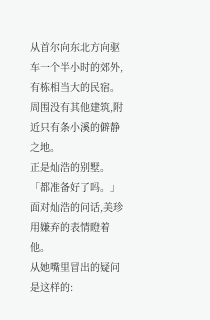从首尔向东北方向驱车一个半小时的郊外,有栋相当大的民宿。
周围没有其他建筑,附近只有条小溪的僻静之地。
正是灿浩的别墅。
「都准备好了吗。」
面对灿浩的问话,美珍用嫌弃的表情瞪着他。
从她嘴里冒出的疑问是这样的: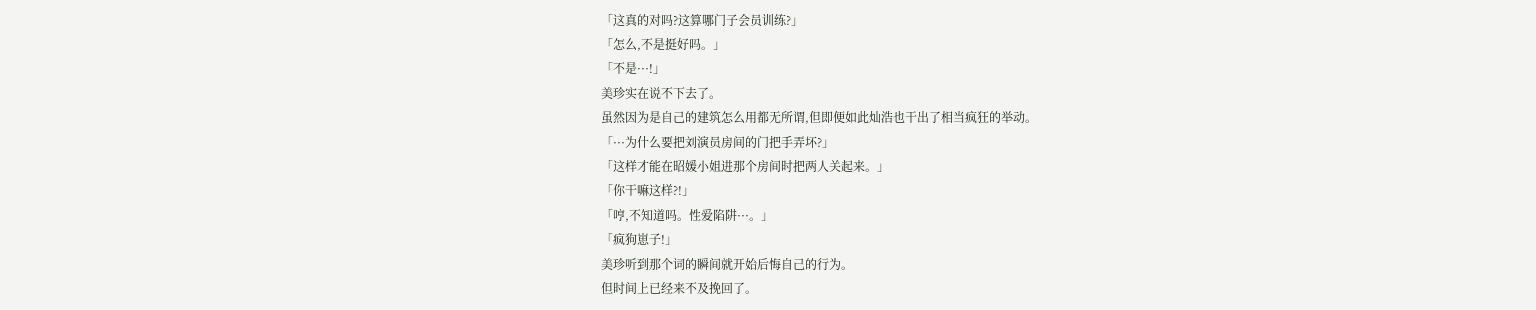「这真的对吗?这算哪门子会员训练?」
「怎么,不是挺好吗。」
「不是···!」
美珍实在说不下去了。
虽然因为是自己的建筑怎么用都无所谓,但即便如此灿浩也干出了相当疯狂的举动。
「···为什么要把刘演员房间的门把手弄坏?」
「这样才能在昭媛小姐进那个房间时把两人关起来。」
「你干嘛这样?!」
「哼,不知道吗。性爱陷阱···。」
「疯狗崽子!」
美珍听到那个词的瞬间就开始后悔自己的行为。
但时间上已经来不及挽回了。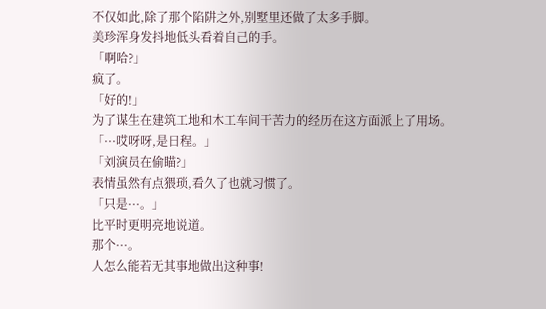不仅如此,除了那个陷阱之外,别墅里还做了太多手脚。
美珍浑身发抖地低头看着自己的手。
「啊哈?」
疯了。
「好的!」
为了谋生在建筑工地和木工车间干苦力的经历在这方面派上了用场。
「···哎呀呀,是日程。」
「刘演员在偷瞄?」
表情虽然有点猥琐,看久了也就习惯了。
「只是···。」
比平时更明亮地说道。
那个···。
人怎么能若无其事地做出这种事!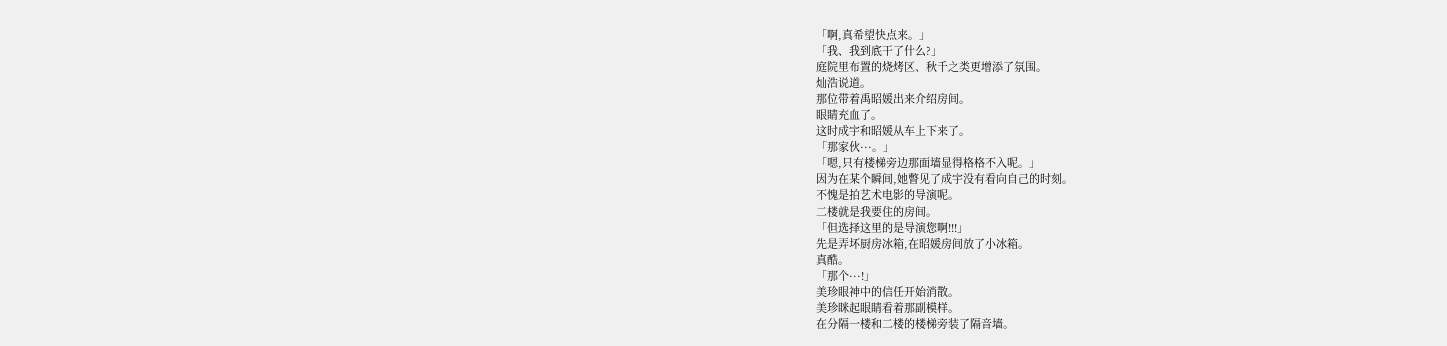「啊,真希望快点来。」
「我、我到底干了什么?」
庭院里布置的烧烤区、秋千之类更增添了氛围。
灿浩说道。
那位带着禹昭媛出来介绍房间。
眼睛充血了。
这时成宇和昭媛从车上下来了。
「那家伙···。」
「嗯,只有楼梯旁边那面墙显得格格不入呢。」
因为在某个瞬间,她瞥见了成宇没有看向自己的时刻。
不愧是拍艺术电影的导演呢。
二楼就是我要住的房间。
「但选择这里的是导演您啊!!!」
先是弄坏厨房冰箱,在昭媛房间放了小冰箱。
真酷。
「那个···!」
美珍眼神中的信任开始消散。
美珍眯起眼睛看着那副模样。
在分隔一楼和二楼的楼梯旁装了隔音墙。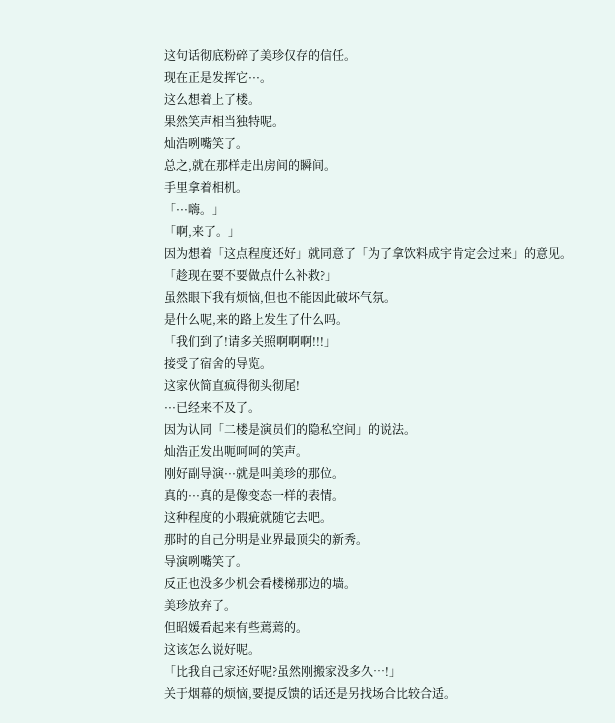这句话彻底粉碎了美珍仅存的信任。
现在正是发挥它···。
这么想着上了楼。
果然笑声相当独特呢。
灿浩咧嘴笑了。
总之,就在那样走出房间的瞬间。
手里拿着相机。
「···嗨。」
「啊,来了。」
因为想着「这点程度还好」就同意了「为了拿饮料成宇肯定会过来」的意见。
「趁现在要不要做点什么补救?」
虽然眼下我有烦恼,但也不能因此破坏气氛。
是什么呢,来的路上发生了什么吗。
「我们到了!请多关照啊啊啊!!!」
接受了宿舍的导览。
这家伙简直疯得彻头彻尾!
···已经来不及了。
因为认同「二楼是演员们的隐私空间」的说法。
灿浩正发出呃呵呵的笑声。
刚好副导演···就是叫美珍的那位。
真的···真的是像变态一样的表情。
这种程度的小瑕疵就随它去吧。
那时的自己分明是业界最顶尖的新秀。
导演咧嘴笑了。
反正也没多少机会看楼梯那边的墙。
美珍放弃了。
但昭媛看起来有些蔫蔫的。
这该怎么说好呢。
「比我自己家还好呢?虽然刚搬家没多久…!」
关于烟幕的烦恼,要提反馈的话还是另找场合比较合适。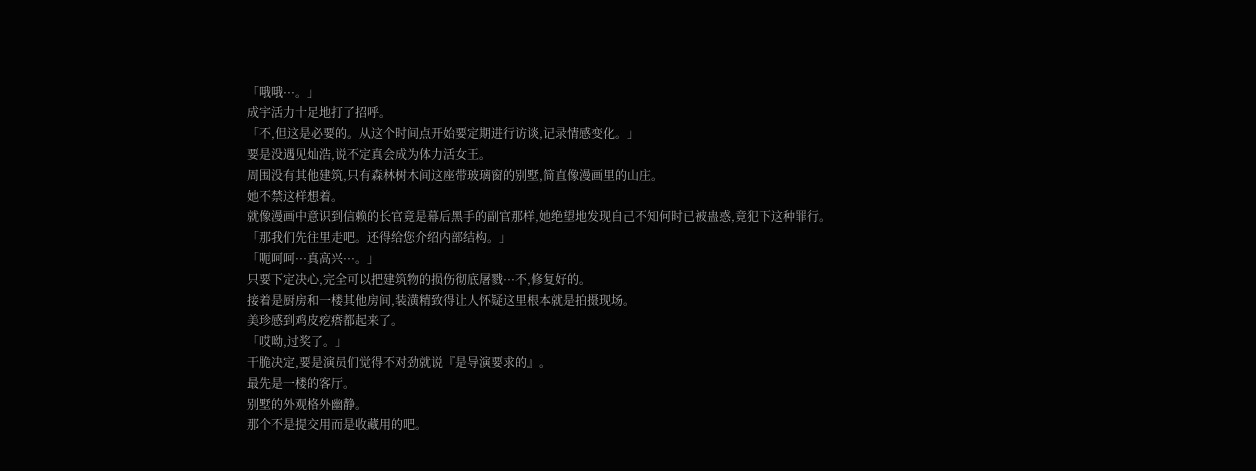「哦哦···。」
成宇活力十足地打了招呼。
「不,但这是必要的。从这个时间点开始要定期进行访谈,记录情感变化。」
要是没遇见灿浩,说不定真会成为体力活女王。
周围没有其他建筑,只有森林树木间这座带玻璃窗的别墅,简直像漫画里的山庄。
她不禁这样想着。
就像漫画中意识到信赖的长官竟是幕后黑手的副官那样,她绝望地发现自己不知何时已被蛊惑,竟犯下这种罪行。
「那我们先往里走吧。还得给您介绍内部结构。」
「呃呵呵···真高兴···。」
只要下定决心,完全可以把建筑物的损伤彻底屠戮···不,修复好的。
接着是厨房和一楼其他房间,装潢精致得让人怀疑这里根本就是拍摄现场。
美珍感到鸡皮疙瘩都起来了。
「哎呦,过奖了。」
干脆决定,要是演员们觉得不对劲就说『是导演要求的』。
最先是一楼的客厅。
别墅的外观格外幽静。
那个不是提交用而是收藏用的吧。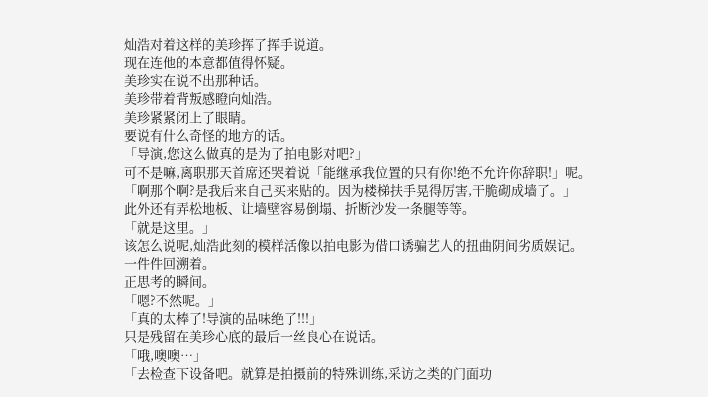灿浩对着这样的美珍挥了挥手说道。
现在连他的本意都值得怀疑。
美珍实在说不出那种话。
美珍带着背叛感瞪向灿浩。
美珍紧紧闭上了眼睛。
要说有什么奇怪的地方的话。
「导演,您这么做真的是为了拍电影对吧?」
可不是嘛,离职那天首席还哭着说「能继承我位置的只有你!绝不允许你辞职!」呢。
「啊那个啊?是我后来自己买来贴的。因为楼梯扶手晃得厉害,干脆砌成墙了。」
此外还有弄松地板、让墙壁容易倒塌、折断沙发一条腿等等。
「就是这里。」
该怎么说呢,灿浩此刻的模样活像以拍电影为借口诱骗艺人的扭曲阴间劣质娱记。
一件件回溯着。
正思考的瞬间。
「嗯?不然呢。」
「真的太棒了!导演的品味绝了!!!」
只是残留在美珍心底的最后一丝良心在说话。
「哦,噢噢…」
「去检查下设备吧。就算是拍摄前的特殊训练,采访之类的门面功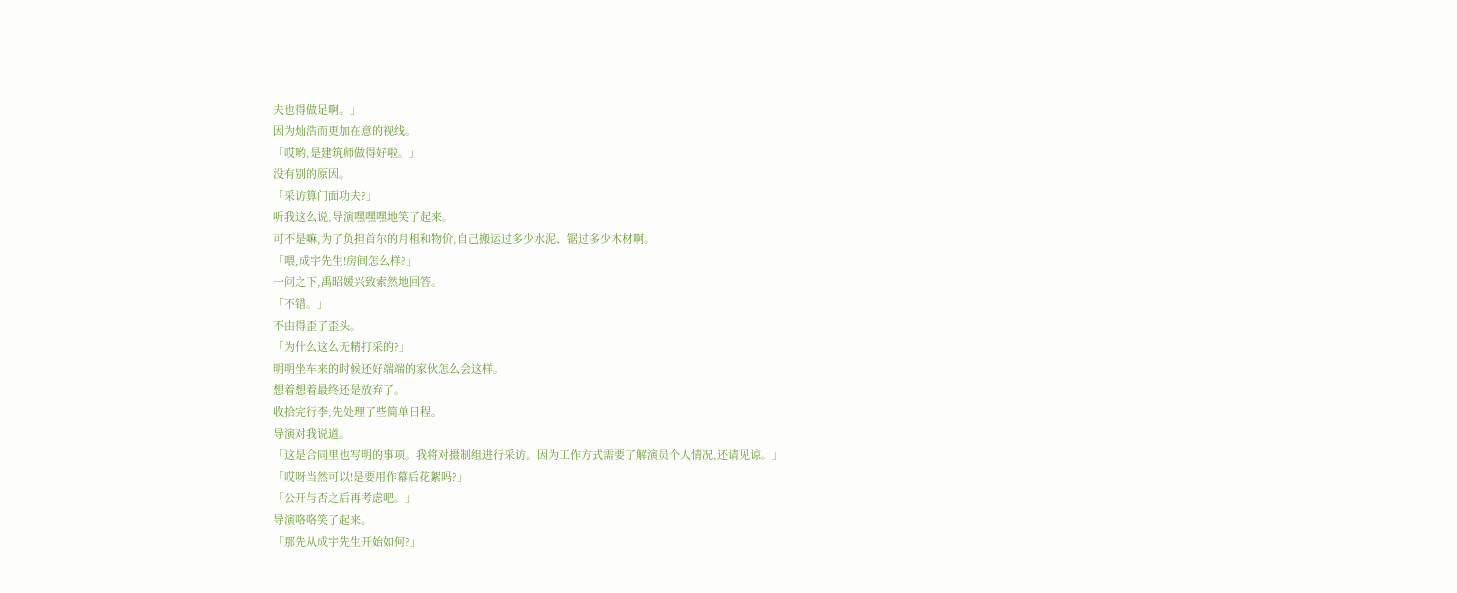夫也得做足啊。」
因为灿浩而更加在意的视线。
「哎哟,是建筑师做得好啦。」
没有别的原因。
「采访算门面功夫?」
听我这么说,导演嘿嘿嘿地笑了起来。
可不是嘛,为了负担首尔的月租和物价,自己搬运过多少水泥、锯过多少木材啊。
「喂,成宇先生!房间怎么样?」
一问之下,禹昭媛兴致索然地回答。
「不错。」
不由得歪了歪头。
「为什么这么无精打采的?」
明明坐车来的时候还好端端的家伙怎么会这样。
想着想着最终还是放弃了。
收拾完行李,先处理了些简单日程。
导演对我说道。
「这是合同里也写明的事项。我将对摄制组进行采访。因为工作方式需要了解演员个人情况,还请见谅。」
「哎呀当然可以!是要用作幕后花絮吗?」
「公开与否之后再考虑吧。」
导演咯咯笑了起来。
「那先从成宇先生开始如何?」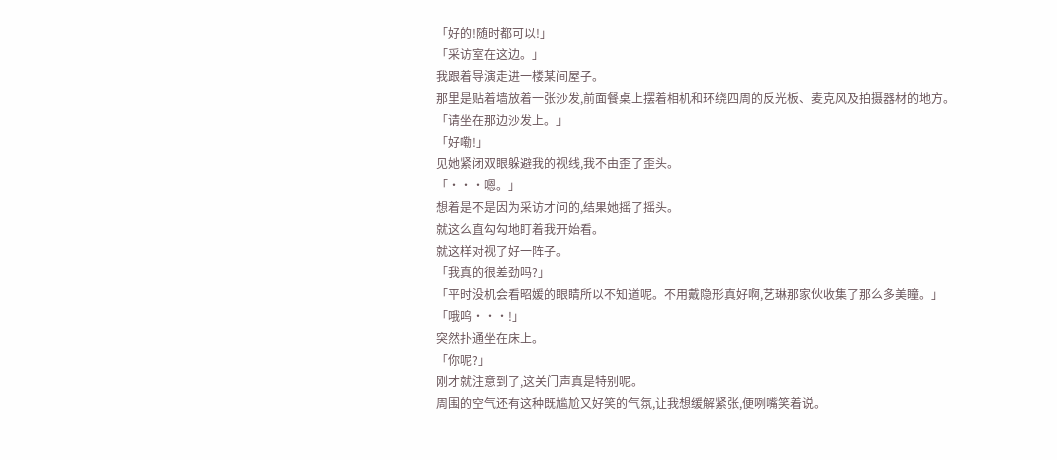「好的!随时都可以!」
「采访室在这边。」
我跟着导演走进一楼某间屋子。
那里是贴着墙放着一张沙发,前面餐桌上摆着相机和环绕四周的反光板、麦克风及拍摄器材的地方。
「请坐在那边沙发上。」
「好嘞!」
见她紧闭双眼躲避我的视线,我不由歪了歪头。
「···嗯。」
想着是不是因为采访才问的,结果她摇了摇头。
就这么直勾勾地盯着我开始看。
就这样对视了好一阵子。
「我真的很差劲吗?」
「平时没机会看昭媛的眼睛所以不知道呢。不用戴隐形真好啊,艺琳那家伙收集了那么多美瞳。」
「哦呜···!」
突然扑通坐在床上。
「你呢?」
刚才就注意到了,这关门声真是特别呢。
周围的空气还有这种既尴尬又好笑的气氛,让我想缓解紧张,便咧嘴笑着说。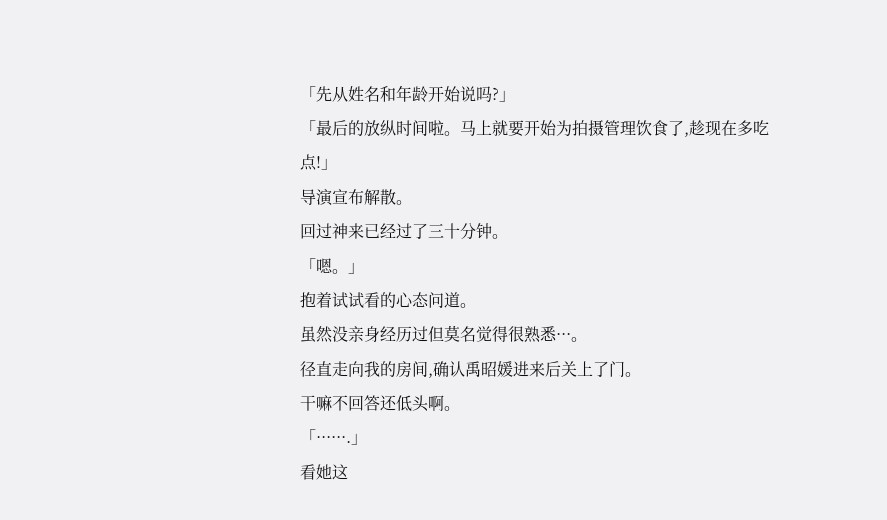「先从姓名和年龄开始说吗?」
「最后的放纵时间啦。马上就要开始为拍摄管理饮食了,趁现在多吃点!」
导演宣布解散。
回过神来已经过了三十分钟。
「嗯。」
抱着试试看的心态问道。
虽然没亲身经历过但莫名觉得很熟悉···。
径直走向我的房间,确认禹昭媛进来后关上了门。
干嘛不回答还低头啊。
「······.」
看她这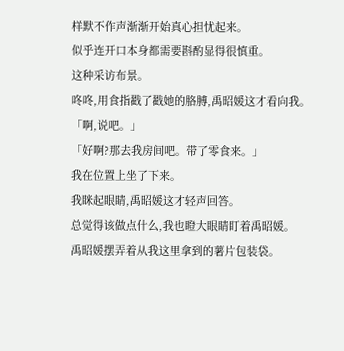样默不作声渐渐开始真心担忧起来。
似乎连开口本身都需要斟酌显得很慎重。
这种采访布景。
咚咚,用食指戳了戳她的胳膊,禹昭媛这才看向我。
「啊,说吧。」
「好啊?那去我房间吧。带了零食来。」
我在位置上坐了下来。
我眯起眼睛,禹昭媛这才轻声回答。
总觉得该做点什么,我也瞪大眼睛盯着禹昭媛。
禹昭媛摆弄着从我这里拿到的薯片包装袋。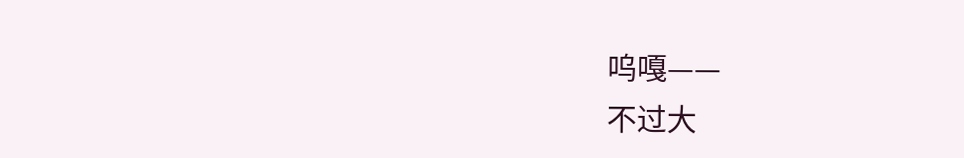呜嘎——
不过大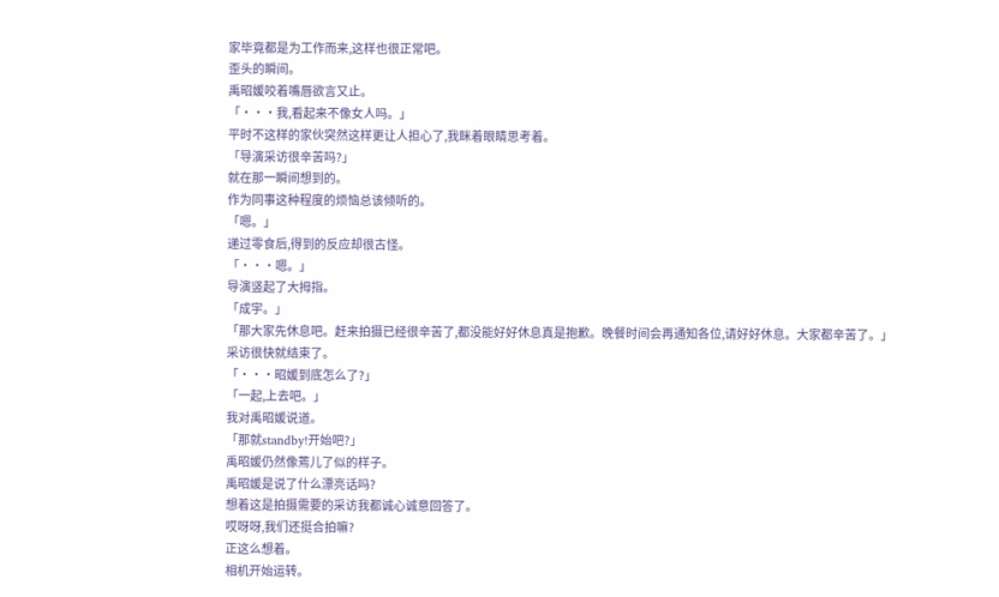家毕竟都是为工作而来,这样也很正常吧。
歪头的瞬间。
禹昭媛咬着嘴唇欲言又止。
「···我,看起来不像女人吗。」
平时不这样的家伙突然这样更让人担心了,我眯着眼睛思考着。
「导演采访很辛苦吗?」
就在那一瞬间想到的。
作为同事这种程度的烦恼总该倾听的。
「嗯。」
递过零食后,得到的反应却很古怪。
「···嗯。」
导演竖起了大拇指。
「成宇。」
「那大家先休息吧。赶来拍摄已经很辛苦了,都没能好好休息真是抱歉。晚餐时间会再通知各位,请好好休息。大家都辛苦了。」
采访很快就结束了。
「···昭媛到底怎么了?」
「一起,上去吧。」
我对禹昭媛说道。
「那就standby!开始吧?」
禹昭媛仍然像蔫儿了似的样子。
禹昭媛是说了什么漂亮话吗?
想着这是拍摄需要的采访我都诚心诚意回答了。
哎呀呀,我们还挺合拍嘛?
正这么想着。
相机开始运转。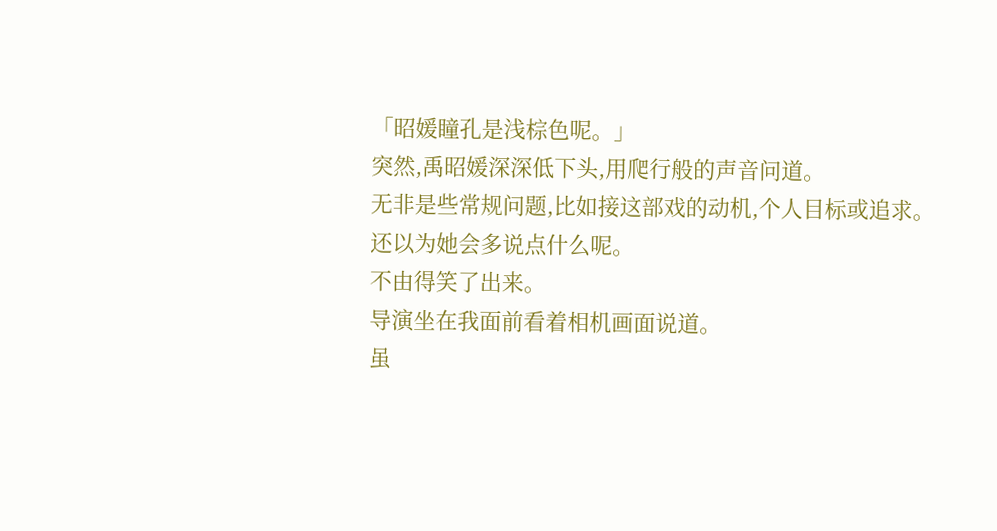「昭媛瞳孔是浅棕色呢。」
突然,禹昭媛深深低下头,用爬行般的声音问道。
无非是些常规问题,比如接这部戏的动机,个人目标或追求。
还以为她会多说点什么呢。
不由得笑了出来。
导演坐在我面前看着相机画面说道。
虽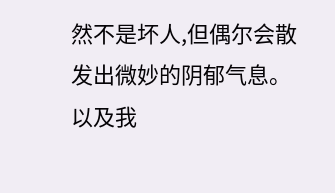然不是坏人,但偶尔会散发出微妙的阴郁气息。
以及我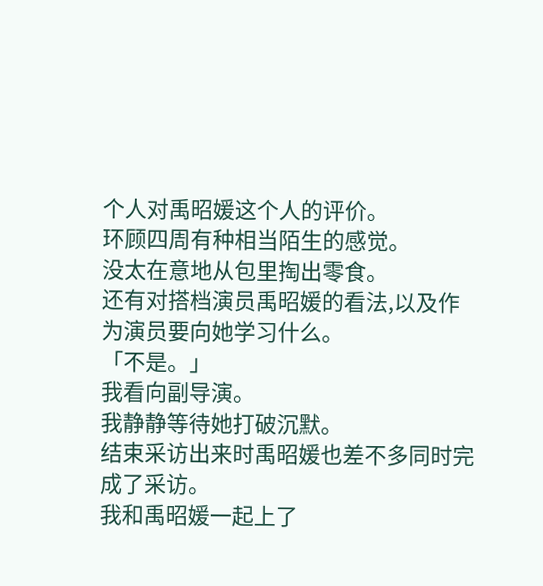个人对禹昭媛这个人的评价。
环顾四周有种相当陌生的感觉。
没太在意地从包里掏出零食。
还有对搭档演员禹昭媛的看法,以及作为演员要向她学习什么。
「不是。」
我看向副导演。
我静静等待她打破沉默。
结束采访出来时禹昭媛也差不多同时完成了采访。
我和禹昭媛一起上了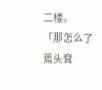二楼。
「那怎么了蔫头耷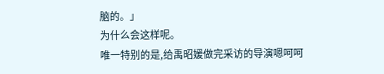脑的。」
为什么会这样呢。
唯一特别的是,给禹昭媛做完采访的导演嗯呵呵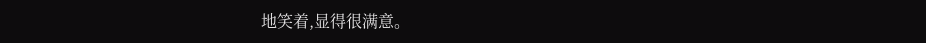地笑着,显得很满意。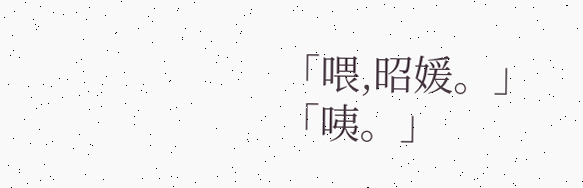「喂,昭媛。」
「咦。」